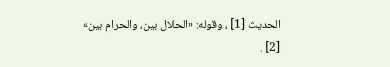الحديث [1] ، وقوله: «الحلال بين، والحرام بين» [2] .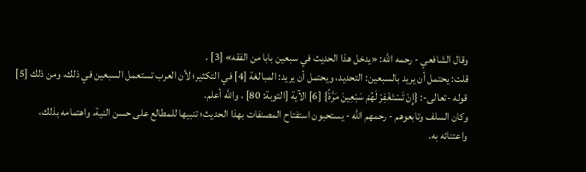وقال الشافعي - رحمه الله: «يدخل هذا الحديث في سبعين بابا من الفقه» [3] .
قلت: يحتمل أن يريد بالسبعين: التحديد، ويحتمل أن يريد: المبالغة [4] في التكثير؛ لأن العرب تستعمل السبعين في ذلك، ومن ذلك [5] قوله -تعالى-: {إِنْ تَسْتَغْفِرْ لَهُمْ سَبْعِينَ مَرَّةً} [6] الآية [التوبة: 80] ، والله أعلم.
وكان السلف وتابعوهم - رحمهم الله - يستحبون استفتاح المصنفات بهذا الحديث؛ تنبيها للمطالع على حسن النية، واهتمامه بذلك، واعتنائه به.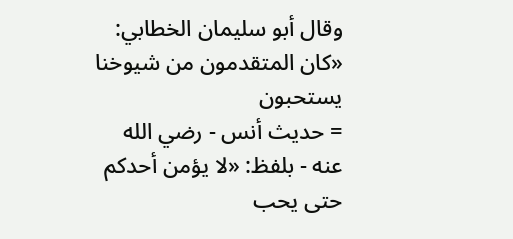وقال أبو سليمان الخطابي: «كان المتقدمون من شيوخنا يستحبون
= حديث أنس - رضي الله عنه - بلفظ: «لا يؤمن أحدكم حتى يحب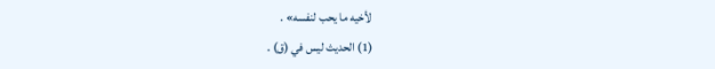لأخيه ما يحب لنفسه» .
(1) الحديث ليس في (ق) .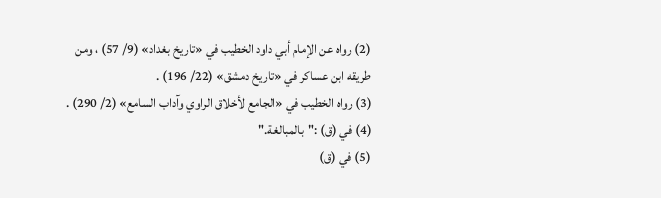(2) رواه عن الإمام أبي داود الخطيب في «تاريخ بغداد» (9/ 57) ، ومن طريقه ابن عساكر في «تاريخ دمشق» (22/ 196) .
(3) رواه الخطيب في «الجامع لأخلاق الراوي وآداب السامع» (2/ 290) .
(4) في (ق) :"بالمبالغة."
(5) في (ق)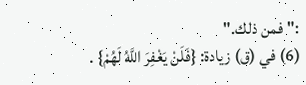:"فمن ذلك."
(6) في (ق) زيادة: {فَلَنْ يَغْفِرَ اللَّهُ لَهُمْ} .